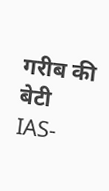गरीब की बेटी IAS-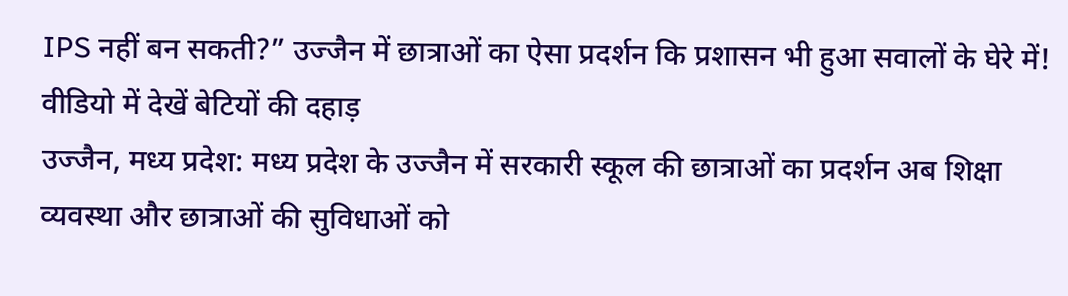IPS नहीं बन सकती?” उज्जैन में छात्राओं का ऐसा प्रदर्शन कि प्रशासन भी हुआ सवालों के घेरे में! वीडियो में देखें बेटियों की दहाड़
उज्जैन, मध्य प्रदेश: मध्य प्रदेश के उज्जैन में सरकारी स्कूल की छात्राओं का प्रदर्शन अब शिक्षा व्यवस्था और छात्राओं की सुविधाओं को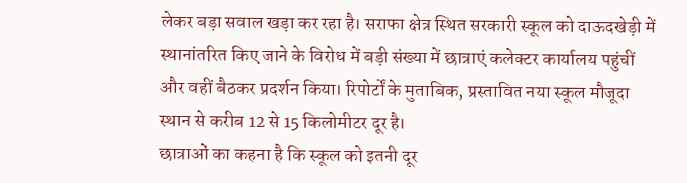लेकर बड़ा सवाल खड़ा कर रहा है। सराफा क्षेत्र स्थित सरकारी स्कूल को दाऊदखेड़ी में स्थानांतरित किए जाने के विरोध में बड़ी संख्या में छात्राएं कलेक्टर कार्यालय पहुंचीं और वहीं बैठकर प्रदर्शन किया। रिपोर्टों के मुताबिक, प्रस्तावित नया स्कूल मौजूदा स्थान से करीब 12 से 15 किलोमीटर दूर है।
छात्राओं का कहना है कि स्कूल को इतनी दूर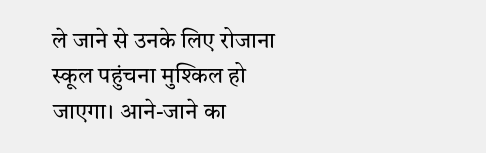ले जाने से उनके लिए रोजाना स्कूल पहुंचना मुश्किल हो जाएगा। आने-जाने का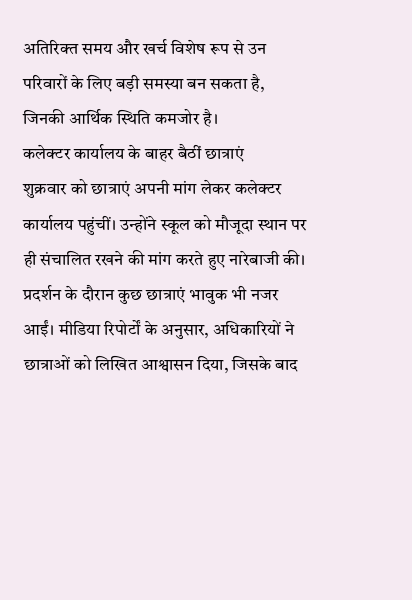अतिरिक्त समय और खर्च विशेष रूप से उन परिवारों के लिए बड़ी समस्या बन सकता है, जिनकी आर्थिक स्थिति कमजोर है।
कलेक्टर कार्यालय के बाहर बैठीं छात्राएं
शुक्रवार को छात्राएं अपनी मांग लेकर कलेक्टर कार्यालय पहुंचीं। उन्होंने स्कूल को मौजूदा स्थान पर ही संचालित रखने की मांग करते हुए नारेबाजी की। प्रदर्शन के दौरान कुछ छात्राएं भावुक भी नजर आईं। मीडिया रिपोर्टों के अनुसार, अधिकारियों ने छात्राओं को लिखित आश्वासन दिया, जिसके बाद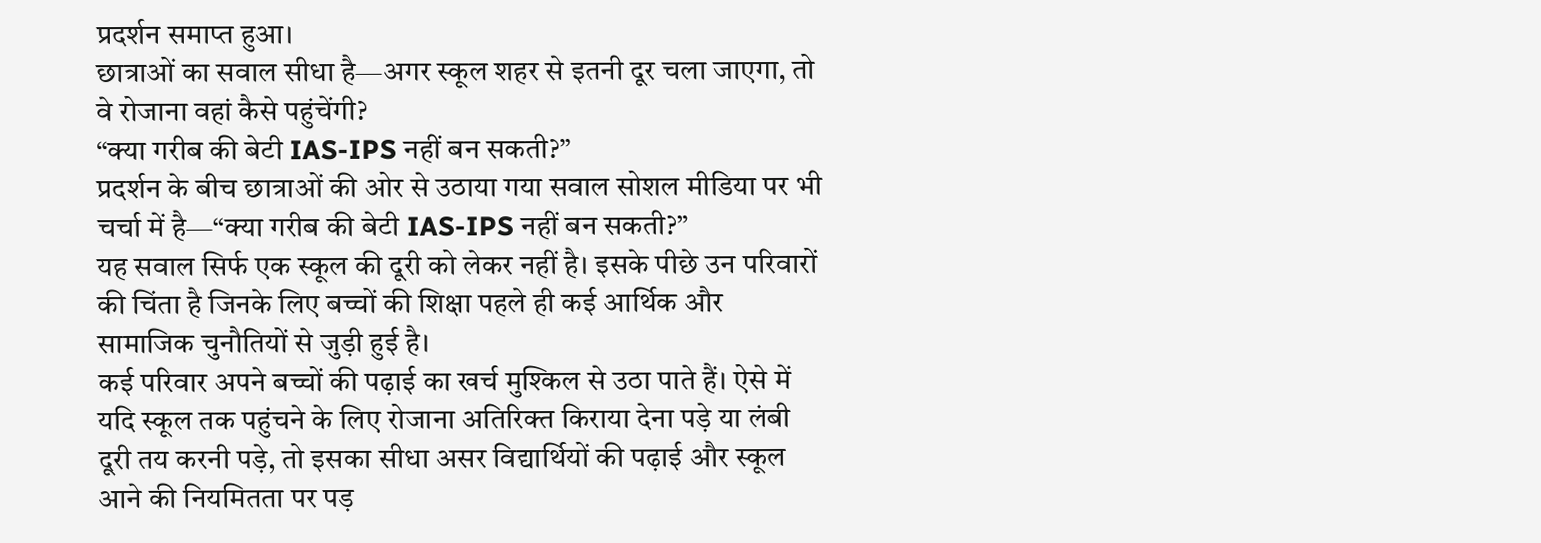प्रदर्शन समाप्त हुआ।
छात्राओं का सवाल सीधा है—अगर स्कूल शहर से इतनी दूर चला जाएगा, तो वे रोजाना वहां कैसे पहुंचेंगी?
“क्या गरीब की बेटी IAS-IPS नहीं बन सकती?”
प्रदर्शन के बीच छात्राओं की ओर से उठाया गया सवाल सोशल मीडिया पर भी चर्चा में है—“क्या गरीब की बेटी IAS-IPS नहीं बन सकती?”
यह सवाल सिर्फ एक स्कूल की दूरी को लेकर नहीं है। इसके पीछे उन परिवारों की चिंता है जिनके लिए बच्चों की शिक्षा पहले ही कई आर्थिक और सामाजिक चुनौतियों से जुड़ी हुई है।
कई परिवार अपने बच्चों की पढ़ाई का खर्च मुश्किल से उठा पाते हैं। ऐसे में यदि स्कूल तक पहुंचने के लिए रोजाना अतिरिक्त किराया देना पड़े या लंबी दूरी तय करनी पड़े, तो इसका सीधा असर विद्यार्थियों की पढ़ाई और स्कूल आने की नियमितता पर पड़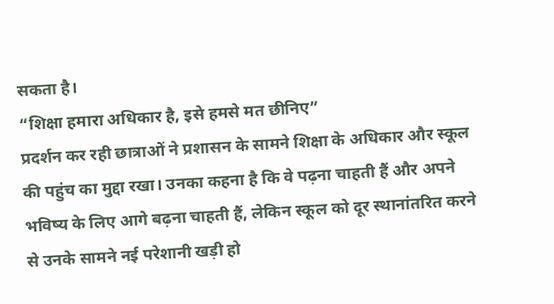सकता है।
“शिक्षा हमारा अधिकार है, इसे हमसे मत छीनिए”
प्रदर्शन कर रही छात्राओं ने प्रशासन के सामने शिक्षा के अधिकार और स्कूल की पहुंच का मुद्दा रखा। उनका कहना है कि वे पढ़ना चाहती हैं और अपने भविष्य के लिए आगे बढ़ना चाहती हैं, लेकिन स्कूल को दूर स्थानांतरित करने से उनके सामने नई परेशानी खड़ी हो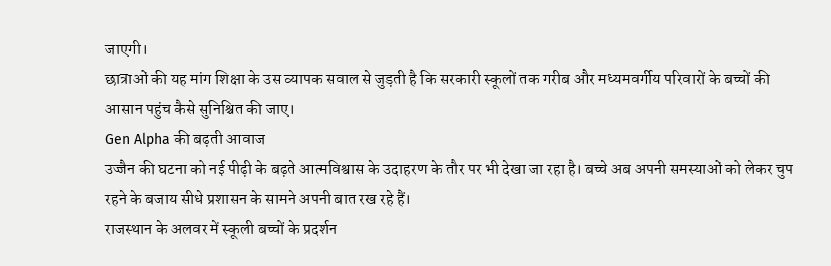जाएगी।
छात्राओं की यह मांग शिक्षा के उस व्यापक सवाल से जुड़ती है कि सरकारी स्कूलों तक गरीब और मध्यमवर्गीय परिवारों के बच्चों की आसान पहुंच कैसे सुनिश्चित की जाए।
Gen Alpha की बढ़ती आवाज
उज्जैन की घटना को नई पीढ़ी के बढ़ते आत्मविश्वास के उदाहरण के तौर पर भी देखा जा रहा है। बच्चे अब अपनी समस्याओं को लेकर चुप रहने के बजाय सीधे प्रशासन के सामने अपनी बात रख रहे हैं।
राजस्थान के अलवर में स्कूली बच्चों के प्रदर्शन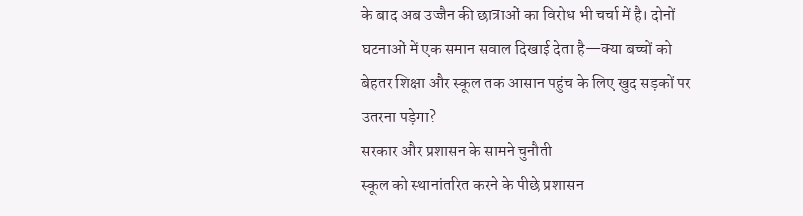के बाद अब उज्जैन की छात्राओं का विरोध भी चर्चा में है। दोनों घटनाओं में एक समान सवाल दिखाई देता है—क्या बच्चों को बेहतर शिक्षा और स्कूल तक आसान पहुंच के लिए खुद सड़कों पर उतरना पड़ेगा?
सरकार और प्रशासन के सामने चुनौती
स्कूल को स्थानांतरित करने के पीछे प्रशासन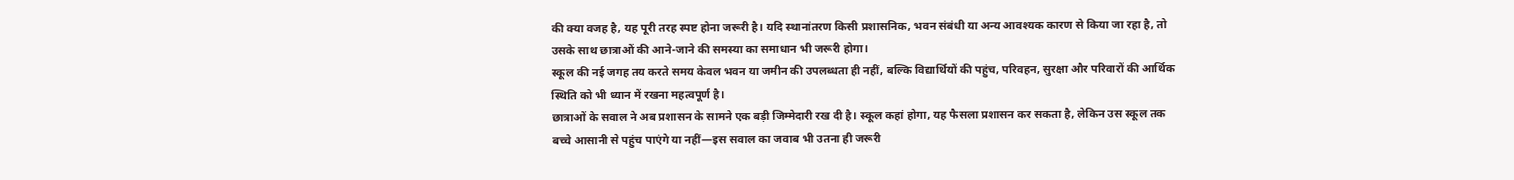की क्या वजह है, यह पूरी तरह स्पष्ट होना जरूरी है। यदि स्थानांतरण किसी प्रशासनिक, भवन संबंधी या अन्य आवश्यक कारण से किया जा रहा है, तो उसके साथ छात्राओं की आने-जाने की समस्या का समाधान भी जरूरी होगा।
स्कूल की नई जगह तय करते समय केवल भवन या जमीन की उपलब्धता ही नहीं, बल्कि विद्यार्थियों की पहुंच, परिवहन, सुरक्षा और परिवारों की आर्थिक स्थिति को भी ध्यान में रखना महत्वपूर्ण है।
छात्राओं के सवाल ने अब प्रशासन के सामने एक बड़ी जिम्मेदारी रख दी है। स्कूल कहां होगा, यह फैसला प्रशासन कर सकता है, लेकिन उस स्कूल तक बच्चे आसानी से पहुंच पाएंगे या नहीं—इस सवाल का जवाब भी उतना ही जरूरी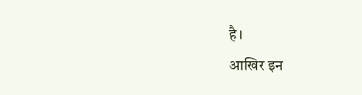है।
आखिर इन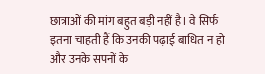छात्राओं की मांग बहुत बड़ी नहीं है। वे सिर्फ इतना चाहती हैं कि उनकी पढ़ाई बाधित न हो और उनके सपनों के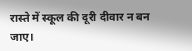रास्ते में स्कूल की दूरी दीवार न बन जाए।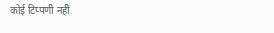कोई टिप्पणी नहीं